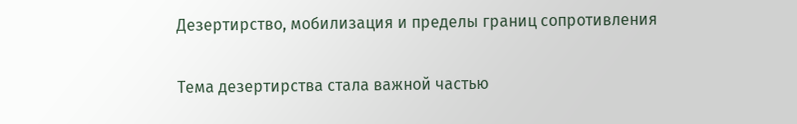Дезертирство, мобилизация и пределы границ сопротивления

Тема дезертирства стала важной частью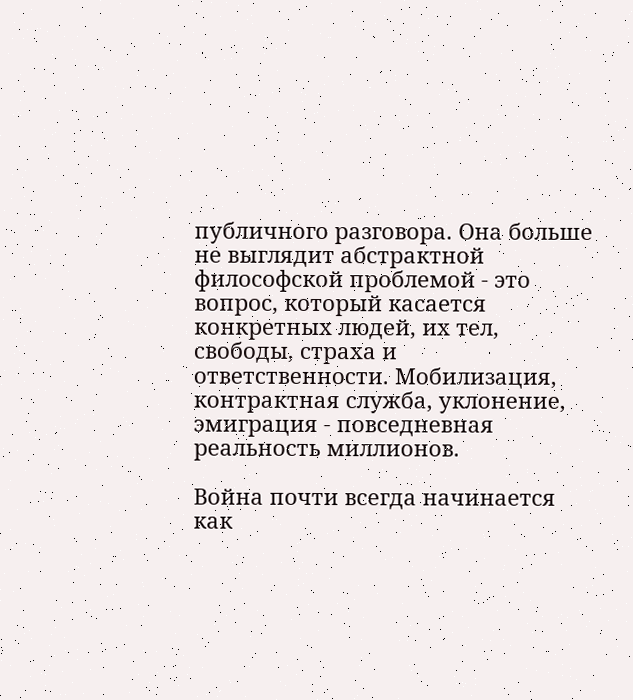публичного разговора. Она больше не выглядит абстрактной философской проблемой - это вопрос, который касается конкретных людей, их тел, свободы, страха и ответственности. Мобилизация, контрактная служба, уклонение, эмиграция - повседневная реальность миллионов.

Война почти всегда начинается как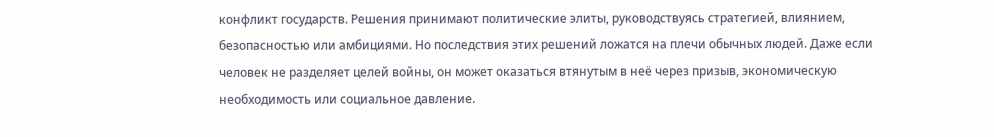конфликт государств. Решения принимают политические элиты, руководствуясь стратегией, влиянием, безопасностью или амбициями. Но последствия этих решений ложатся на плечи обычных людей. Даже если человек не разделяет целей войны, он может оказаться втянутым в неё через призыв, экономическую необходимость или социальное давление.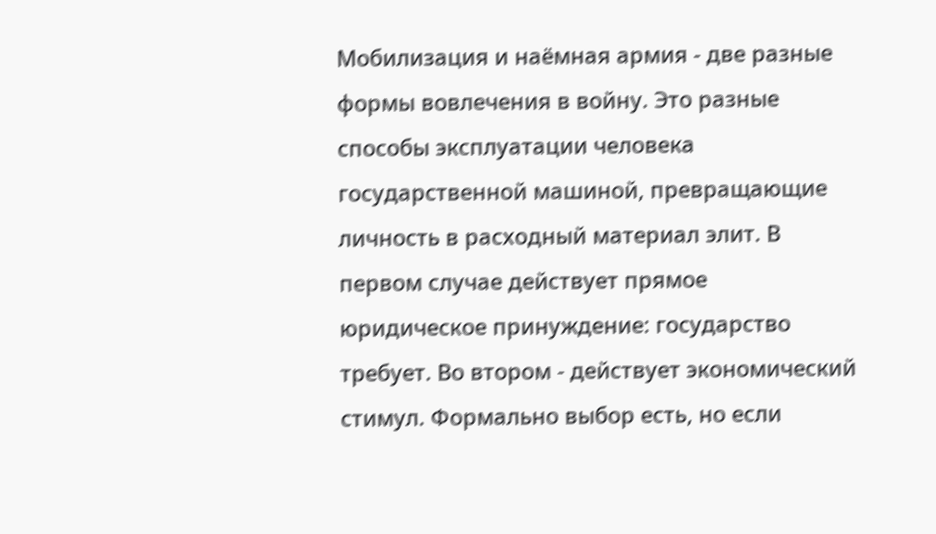Мобилизация и наёмная армия - две разные формы вовлечения в войну. Это разные способы эксплуатации человека государственной машиной, превращающие личность в расходный материал элит. В первом случае действует прямое юридическое принуждение: государство требует. Во втором - действует экономический стимул. Формально выбор есть, но если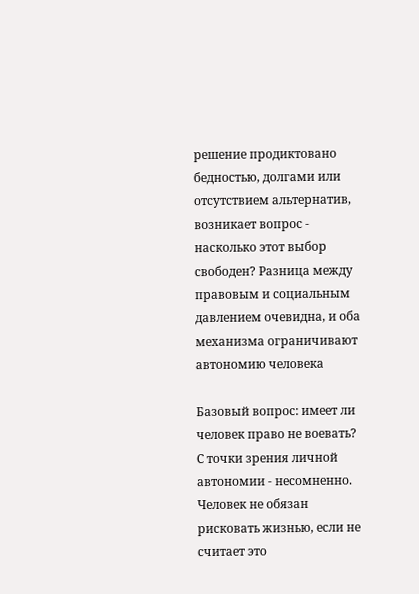решение продиктовано бедностью, долгами или отсутствием альтернатив, возникает вопрос - насколько этот выбор свободен? Разница между правовым и социальным давлением очевидна, и оба механизма ограничивают автономию человека

Базовый вопрос: имеет ли человек право не воевать? С точки зрения личной автономии - несомненно. Человек не обязан рисковать жизнью, если не считает это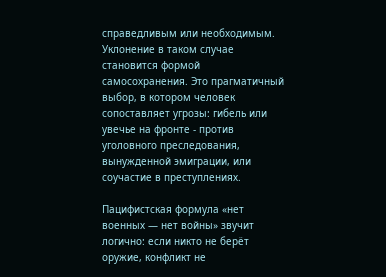справедливым или необходимым. Уклонение в таком случае становится формой самосохранения. Это прагматичный выбор, в котором человек сопоставляет угрозы: гибель или увечье на фронте - против уголовного преследования, вынужденной эмиграции, или соучастие в преступлениях.

Пацифистская формула «нет военных — нет войны» звучит логично: если никто не берёт оружие, конфликт не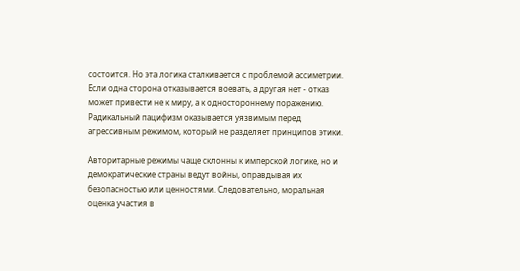состоится. Но эта логика сталкивается с проблемой ассиметрии. Если одна сторона отказывается воевать, а другая нет - отказ может привести не к миру, а к одностороннему поражению. Радикальный пацифизм оказывается уязвимым перед агрессивным режимом, который не разделяет принципов этики.

Авторитарные режимы чаще склонны к имперской логике, но и демократические страны ведут войны, оправдывая их безопасностью или ценностями. Следовательно, моральная оценка участия в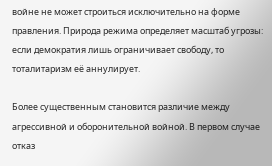войне не может строиться исключительно на форме правления. Природа режима определяет масштаб угрозы: если демократия лишь ограничивает свободу, то тоталитаризм её аннулирует.

Более существенным становится различие между агрессивной и оборонительной войной. В первом случае отказ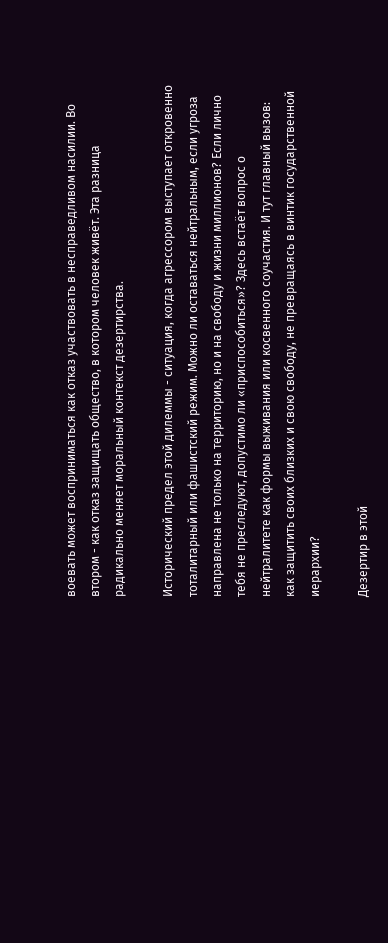воевать может восприниматься как отказ участвовать в несправедливом насилии. Во втором - как отказ защищать общество, в котором человек живёт. Эта разница радикально меняет моральный контекст дезертирства.

Исторический предел этой дилеммы - ситуация, когда агрессором выступает откровенно тоталитарный или фашистский режим. Можно ли оставаться нейтральным, если угроза направлена не только на территорию, но и на свободу и жизни миллионов? Если лично тебя не преследуют, допустимо ли «приспособиться»? Здесь встаёт вопрос о нейтралитете как формы выживания или косвенного соучастия. И тут главный вызов: как защитить своих близких и свою свободу, не превращаясь в винтик государственной иерархии?

Дезертир в этой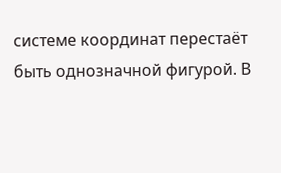системе координат перестаёт быть однозначной фигурой. В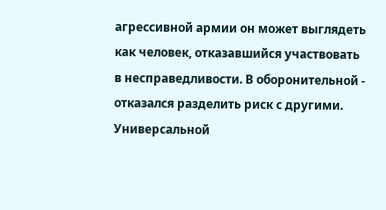агрессивной армии он может выглядеть как человек, отказавшийся участвовать в несправедливости. В оборонительной - отказался разделить риск с другими. Универсальной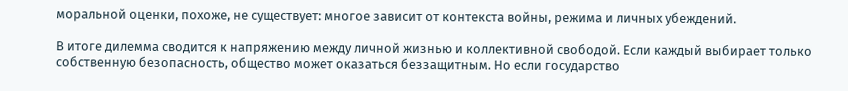моральной оценки, похоже, не существует: многое зависит от контекста войны, режима и личных убеждений.

В итоге дилемма сводится к напряжению между личной жизнью и коллективной свободой. Если каждый выбирает только собственную безопасность, общество может оказаться беззащитным. Но если государство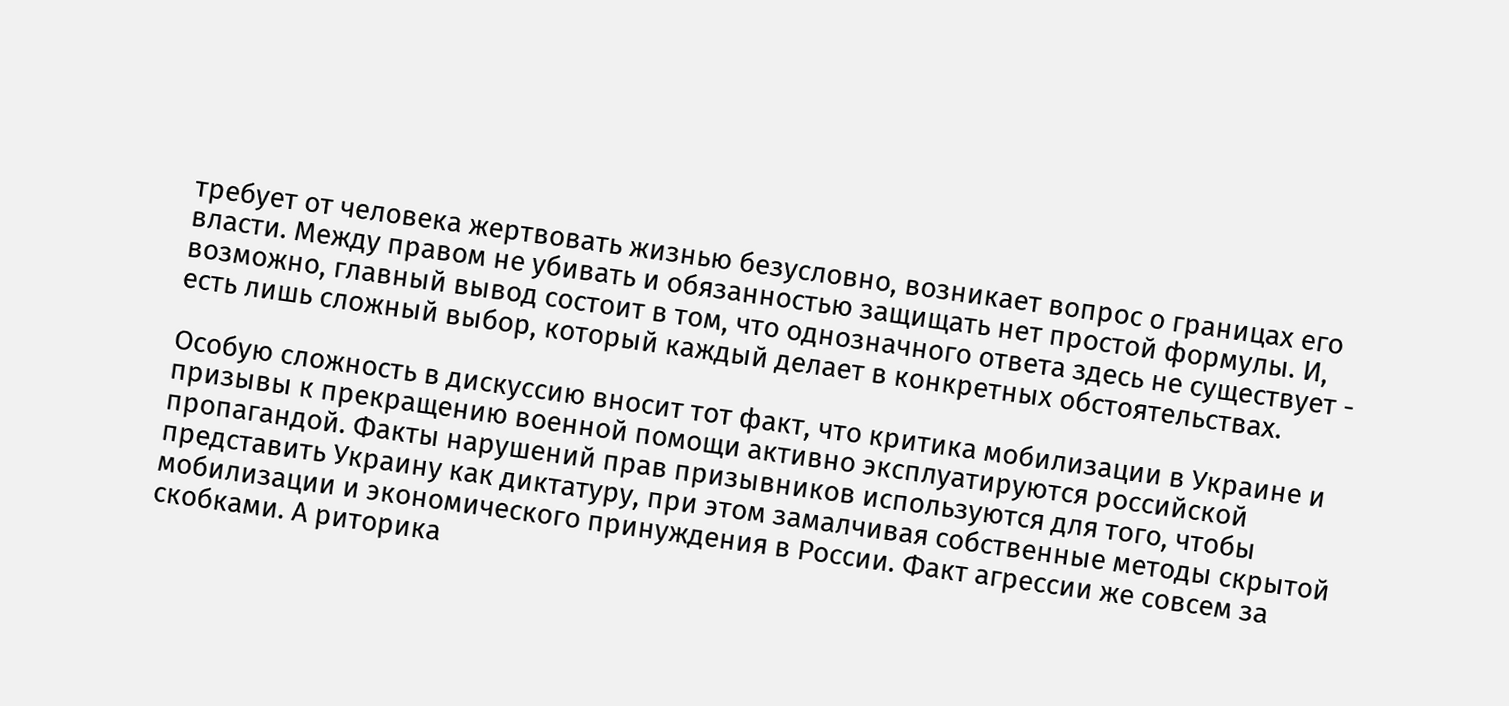требует от человека жертвовать жизнью безусловно, возникает вопрос о границах его власти. Между правом не убивать и обязанностью защищать нет простой формулы. И, возможно, главный вывод состоит в том, что однозначного ответа здесь не существует - есть лишь сложный выбор, который каждый делает в конкретных обстоятельствах.

Особую сложность в дискуссию вносит тот факт, что критика мобилизации в Украине и призывы к прекращению военной помощи активно эксплуатируются российской пропагандой. Факты нарушений прав призывников используются для того, чтобы представить Украину как диктатуру, при этом замалчивая собственные методы скрытой мобилизации и экономического принуждения в России. Факт агрессии же совсем за скобками. А риторика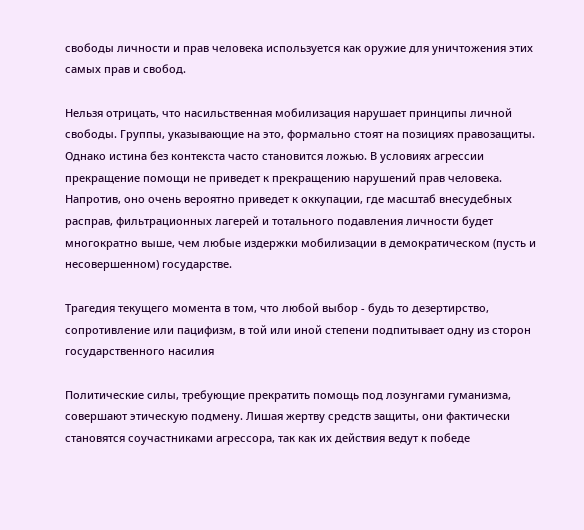свободы личности и прав человека используется как оружие для уничтожения этих самых прав и свобод.

Нельзя отрицать, что насильственная мобилизация нарушает принципы личной свободы. Группы, указывающие на это, формально стоят на позициях правозащиты. Однако истина без контекста часто становится ложью. В условиях агрессии прекращение помощи не приведет к прекращению нарушений прав человека. Напротив, оно очень вероятно приведет к оккупации, где масштаб внесудебных расправ, фильтрационных лагерей и тотального подавления личности будет многократно выше, чем любые издержки мобилизации в демократическом (пусть и несовершенном) государстве.

Трагедия текущего момента в том, что любой выбор - будь то дезертирство, сопротивление или пацифизм, в той или иной степени подпитывает одну из сторон государственного насилия

Политические силы, требующие прекратить помощь под лозунгами гуманизма, совершают этическую подмену. Лишая жертву средств защиты, они фактически становятся соучастниками агрессора, так как их действия ведут к победе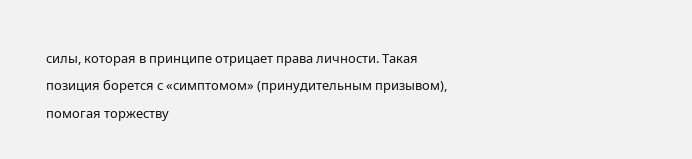силы, которая в принципе отрицает права личности. Такая позиция борется с «симптомом» (принудительным призывом), помогая торжеству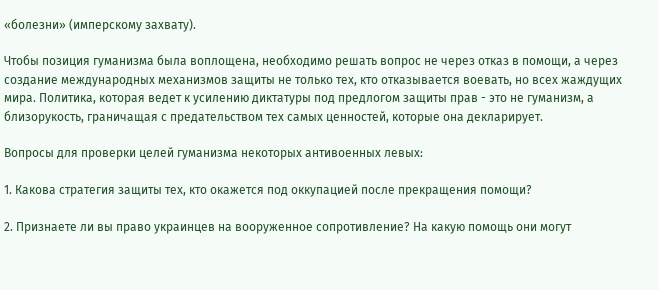«болезни» (имперскому захвату).

Чтобы позиция гуманизма была воплощена, необходимо решать вопрос не через отказ в помощи, а через создание международных механизмов защиты не только тех, кто отказывается воевать, но всех жаждущих мира. Политика, которая ведет к усилению диктатуры под предлогом защиты прав - это не гуманизм, а близорукость, граничащая с предательством тех самых ценностей, которые она декларирует.

Вопросы для проверки целей гуманизма некоторых антивоенных левых:

1. Какова стратегия защиты тех, кто окажется под оккупацией после прекращения помощи?

2. Признаете ли вы право украинцев на вооруженное сопротивление? На какую помощь они могут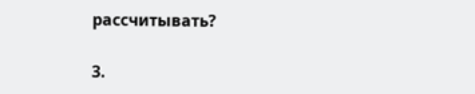рассчитывать?

3.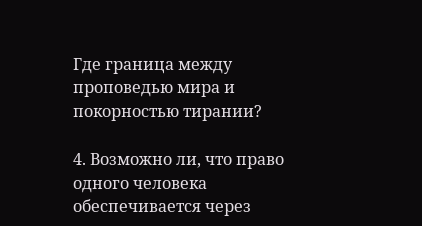Где граница между проповедью мира и покорностью тирании?

4. Возможно ли, что право одного человека обеспечивается через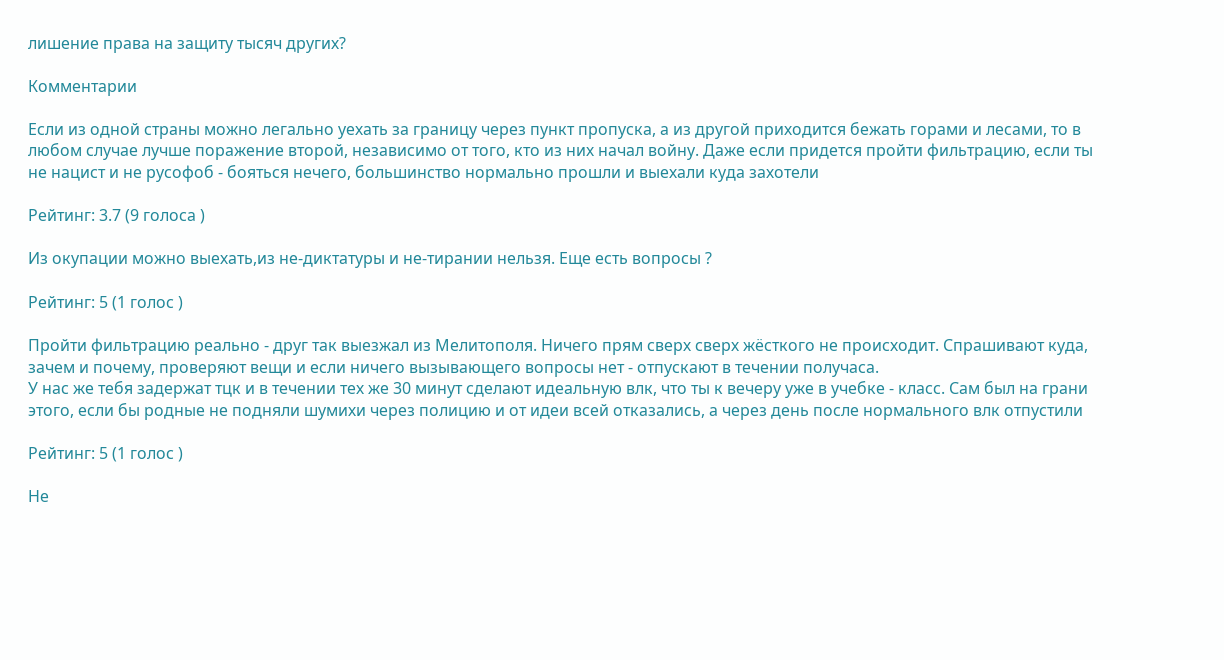лишение права на защиту тысяч других?

Комментарии

Если из одной страны можно легально уехать за границу через пункт пропуска, а из другой приходится бежать горами и лесами, то в любом случае лучше поражение второй, независимо от того, кто из них начал войну. Даже если придется пройти фильтрацию, если ты не нацист и не русофоб - бояться нечего, большинство нормально прошли и выехали куда захотели

Рейтинг: 3.7 (9 голоса )

Из окупации можно выехать,из не-диктатуры и не-тирании нельзя. Еще есть вопросы ?

Рейтинг: 5 (1 голос )

Пройти фильтрацию реально - друг так выезжал из Мелитополя. Ничего прям сверх сверх жёсткого не происходит. Спрашивают куда, зачем и почему, проверяют вещи и если ничего вызывающего вопросы нет - отпускают в течении получаса.
У нас же тебя задержат тцк и в течении тех же 30 минут сделают идеальную влк, что ты к вечеру уже в учебке - класс. Сам был на грани этого, если бы родные не подняли шумихи через полицию и от идеи всей отказались, а через день после нормального влк отпустили

Рейтинг: 5 (1 голос )

Не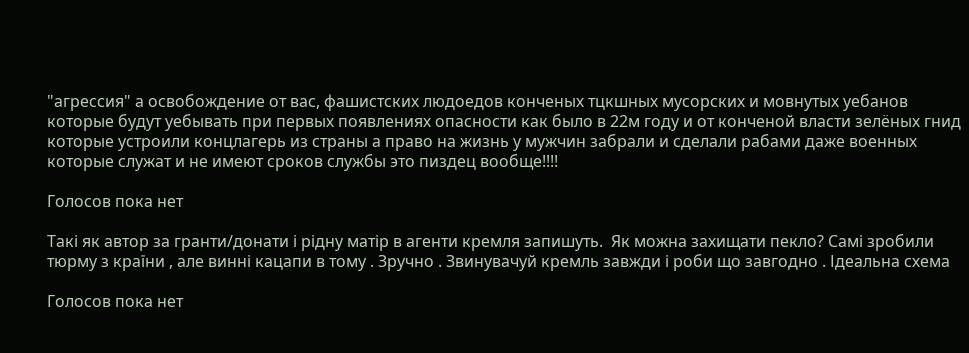"агрессия" а освобождение от вас, фашистских людоедов конченых тцкшных мусорских и мовнутых уебанов которые будут уебывать при первых появлениях опасности как было в 22м году и от конченой власти зелёных гнид которые устроили концлагерь из страны а право на жизнь у мужчин забрали и сделали рабами даже военных которые служат и не имеют сроков службы это пиздец вообще!!!!

Голосов пока нет

Такі як автор за гранти/донати і рідну матір в агенти кремля запишуть.  Як можна захищати пекло? Самі зробили тюрму з країни , але винні кацапи в тому . Зручно . Звинувачуй кремль завжди і роби що завгодно . Ідеальна схема

Голосов пока нет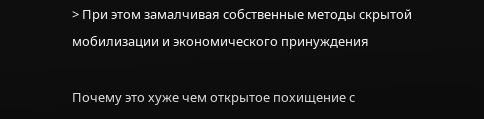> При этом замалчивая собственные методы скрытой мобилизации и экономического принуждения

Почему это хуже чем открытое похищение с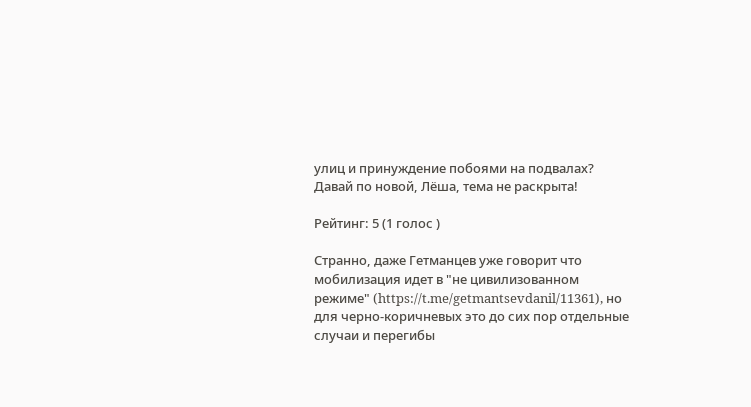улиц и принуждение побоями на подвалах? Давай по новой, Лёша, тема не раскрыта!

Рейтинг: 5 (1 голос )

Странно, даже Гетманцев уже говорит что мобилизация идет в "не цивилизованном режиме" (https://t.me/getmantsevdanil/11361), но для черно-коричневых это до сих пор отдельные случаи и перегибы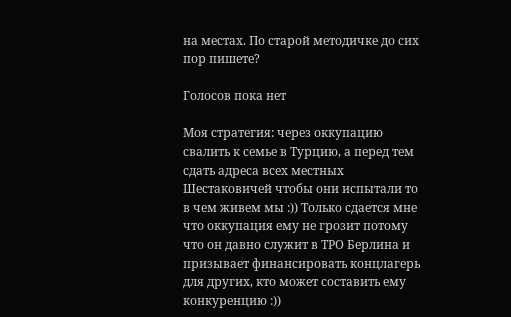на местах. По старой методичке до сих пор пишете?

Голосов пока нет

Моя стратегия: через оккупацию свалить к семье в Турцию, а перед тем сдать адреса всех местных Шестаковичей чтобы они испытали то в чем живем мы :)) Только сдается мне что оккупация ему не грозит потому что он давно служит в ТРО Берлина и призывает финансировать концлагерь для других, кто может составить ему конкуренцию :))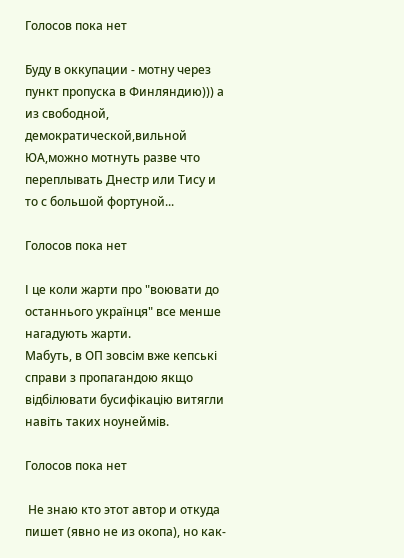Голосов пока нет

Буду в оккупации - мотну через пункт пропуска в Финляндию))) а из свободной, демократической,вильной ЮА,можно мотнуть разве что переплывать Днестр или Тису и то с большой фортуной...

Голосов пока нет

І це коли жарти про "воювати до останнього українця" все менше нагадують жарти.
Мабуть, в ОП зовсім вже кепські справи з пропагандою якщо відбілювати бусифікацію витягли навіть таких ноунеймів.

Голосов пока нет

 Не знаю кто этот автор и откуда пишет (явно не из окопа), но как-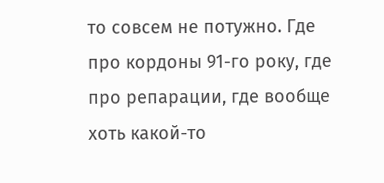то совсем не потужно. Где про кордоны 91-го року, где про репарации, где вообще хоть какой-то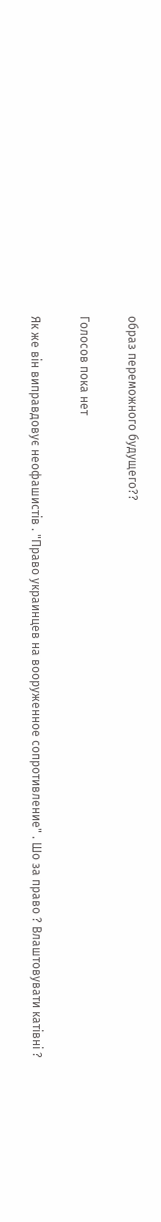образ переможного будущего??

Голосов пока нет

Як же він виправдовує неофашистів . "Право украинцев на вооруженное сопротивление" . Шо за право ? Влаштовувати катівні ?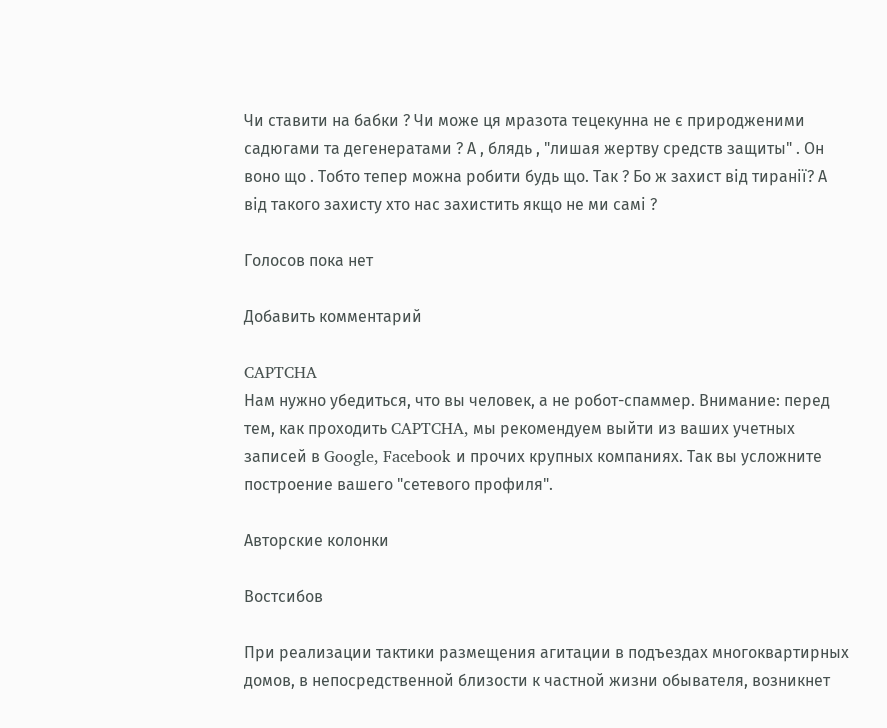Чи ставити на бабки ? Чи може ця мразота тецекунна не є природженими садюгами та дегенератами ? А , блядь , "лишая жертву средств защиты" . Он воно що . Тобто тепер можна робити будь що. Так ? Бо ж захист від тиранії? А від такого захисту хто нас захистить якщо не ми самі ?

Голосов пока нет

Добавить комментарий

CAPTCHA
Нам нужно убедиться, что вы человек, а не робот-спаммер. Внимание: перед тем, как проходить CAPTCHA, мы рекомендуем выйти из ваших учетных записей в Google, Facebook и прочих крупных компаниях. Так вы усложните построение вашего "сетевого профиля".

Авторские колонки

Востсибов

При реализации тактики размещения агитации в подъездах многоквартирных домов, в непосредственной близости к частной жизни обывателя, возникнет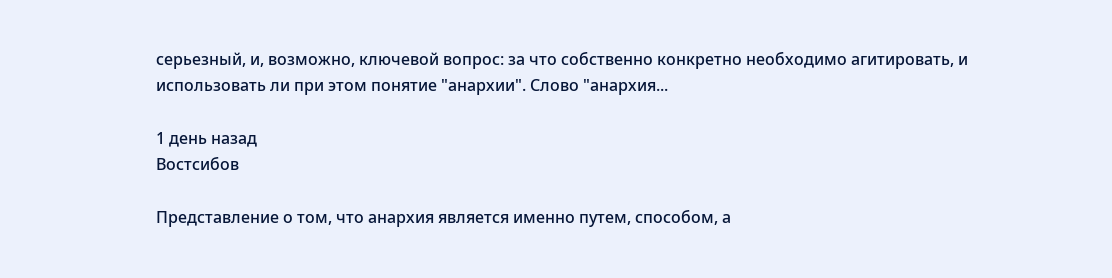серьезный, и, возможно, ключевой вопрос: за что собственно конкретно необходимо агитировать, и использовать ли при этом понятие "анархии". Слово "анархия...

1 день назад
Востсибов

Представление о том, что анархия является именно путем, способом, а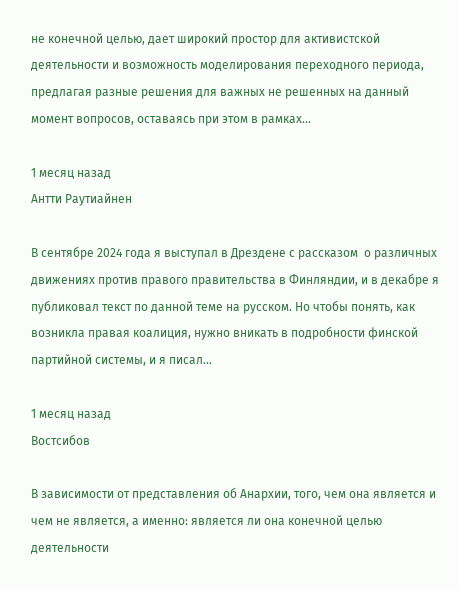не конечной целью, дает широкий простор для активистской деятельности и возможность моделирования переходного периода, предлагая разные решения для важных не решенных на данный момент вопросов, оставаясь при этом в рамках...

1 месяц назад
Антти Раутиайнен

В сентябре 2024 года я выступал в Дрездене с рассказом  о различных движениях против правого правительства в Финляндии, и в декабре я публиковал текст по данной теме на русском. Но чтобы понять, как возникла правая коалиция, нужно вникать в подробности финской партийной системы, и я писал...

1 месяц назад
Востсибов

В зависимости от представления об Анархии, того, чем она является и чем не является, а именно: является ли она конечной целью деятельности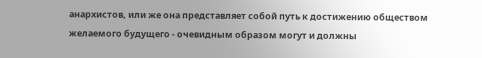анархистов, или же она представляет собой путь к достижению обществом желаемого будущего - очевидным образом могут и должны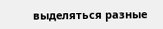выделяться разные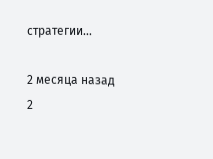стратегии...

2 месяца назад
2